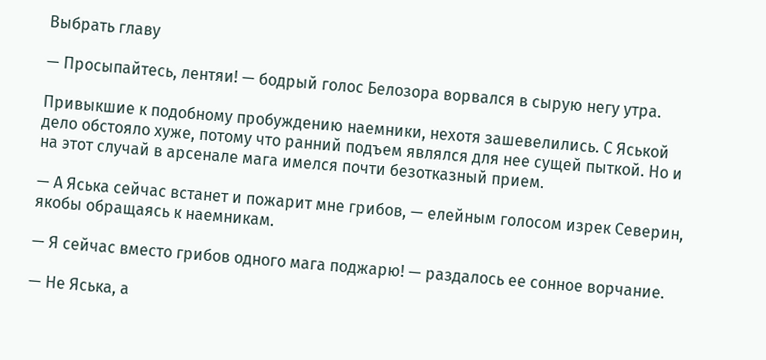Выбрать главу

— Просыпайтесь, лентяи! — бодрый голос Белозора ворвался в сырую негу утра.

Привыкшие к подобному пробуждению наемники, нехотя зашевелились. С Яськой дело обстояло хуже, потому что ранний подъем являлся для нее сущей пыткой. Но и на этот случай в арсенале мага имелся почти безотказный прием.

— А Яська сейчас встанет и пожарит мне грибов, — елейным голосом изрек Северин, якобы обращаясь к наемникам.

— Я сейчас вместо грибов одного мага поджарю! — раздалось ее сонное ворчание.

— Не Яська, а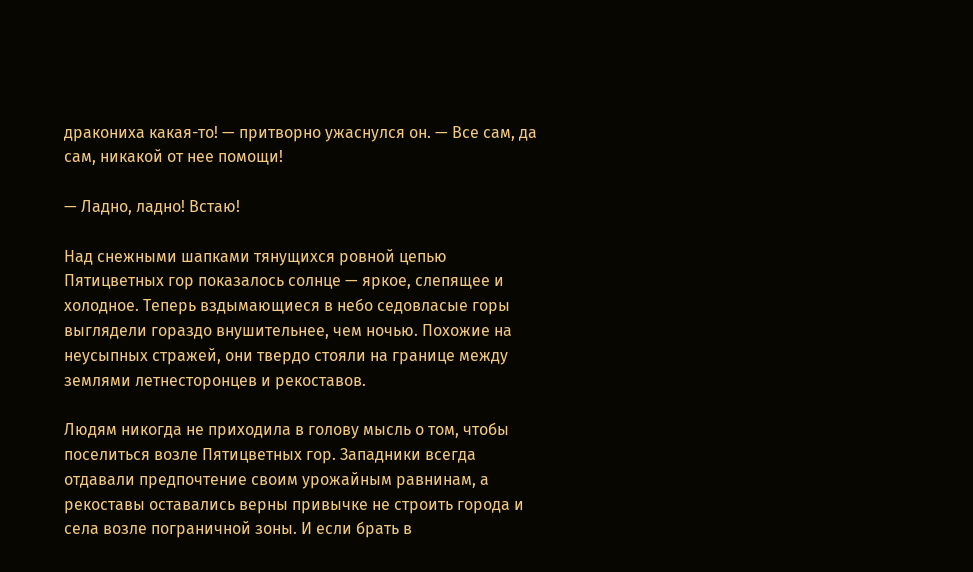дракониха какая-то! — притворно ужаснулся он. — Все сам, да сам, никакой от нее помощи!

— Ладно, ладно! Встаю!

Над снежными шапками тянущихся ровной цепью Пятицветных гор показалось солнце — яркое, слепящее и холодное. Теперь вздымающиеся в небо седовласые горы выглядели гораздо внушительнее, чем ночью. Похожие на неусыпных стражей, они твердо стояли на границе между землями летнесторонцев и рекоставов.

Людям никогда не приходила в голову мысль о том, чтобы поселиться возле Пятицветных гор. Западники всегда отдавали предпочтение своим урожайным равнинам, а рекоставы оставались верны привычке не строить города и села возле пограничной зоны. И если брать в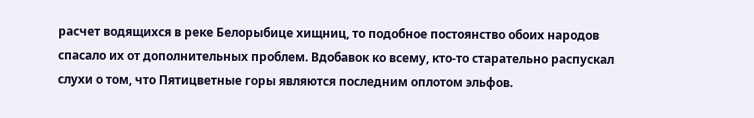расчет водящихся в реке Белорыбице хищниц, то подобное постоянство обоих народов спасало их от дополнительных проблем. Вдобавок ко всему, кто-то старательно распускал слухи о том, что Пятицветные горы являются последним оплотом эльфов.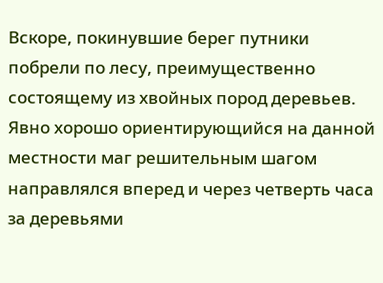Вскоре, покинувшие берег путники побрели по лесу, преимущественно состоящему из хвойных пород деревьев. Явно хорошо ориентирующийся на данной местности маг решительным шагом направлялся вперед и через четверть часа за деревьями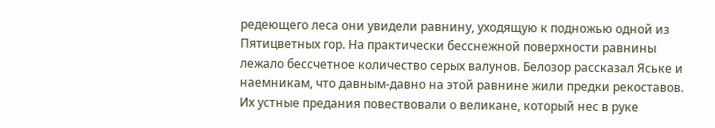редеющего леса они увидели равнину, уходящую к подножью одной из Пятицветных гор. На практически бесснежной поверхности равнины лежало бессчетное количество серых валунов. Белозор рассказал Яське и наемникам, что давным-давно на этой равнине жили предки рекоставов. Их устные предания повествовали о великане, который нес в руке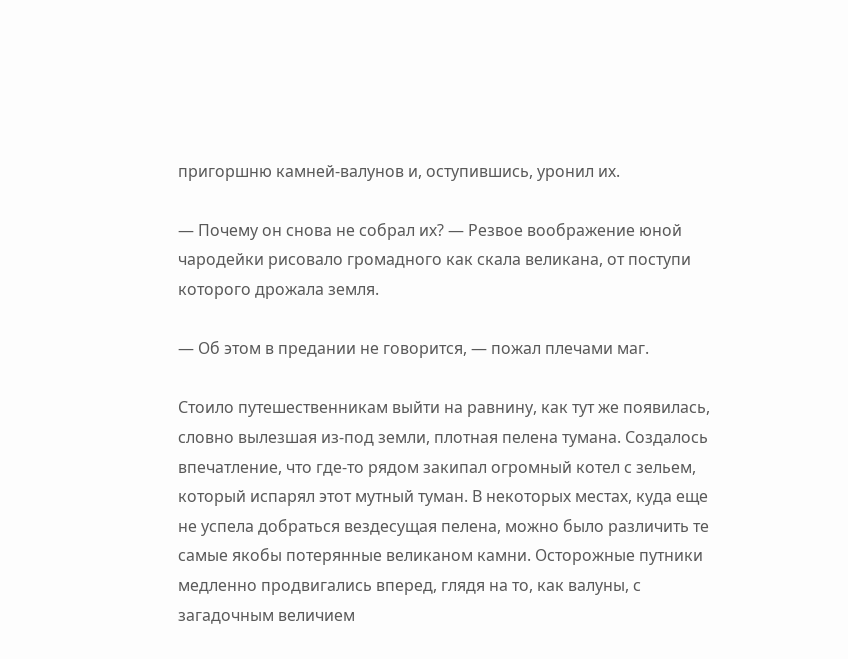пригоршню камней-валунов и, оступившись, уронил их.

— Почему он снова не собрал их? — Резвое воображение юной чародейки рисовало громадного как скала великана, от поступи которого дрожала земля.

— Об этом в предании не говорится, — пожал плечами маг.

Стоило путешественникам выйти на равнину, как тут же появилась, словно вылезшая из-под земли, плотная пелена тумана. Создалось впечатление, что где-то рядом закипал огромный котел с зельем, который испарял этот мутный туман. В некоторых местах, куда еще не успела добраться вездесущая пелена, можно было различить те самые якобы потерянные великаном камни. Осторожные путники медленно продвигались вперед, глядя на то, как валуны, с загадочным величием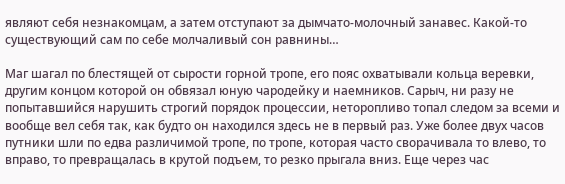являют себя незнакомцам, а затем отступают за дымчато-молочный занавес. Какой-то существующий сам по себе молчаливый сон равнины…

Маг шагал по блестящей от сырости горной тропе, его пояс охватывали кольца веревки, другим концом которой он обвязал юную чародейку и наемников. Сарыч, ни разу не попытавшийся нарушить строгий порядок процессии, неторопливо топал следом за всеми и вообще вел себя так, как будто он находился здесь не в первый раз. Уже более двух часов путники шли по едва различимой тропе, по тропе, которая часто сворачивала то влево, то вправо, то превращалась в крутой подъем, то резко прыгала вниз. Еще через час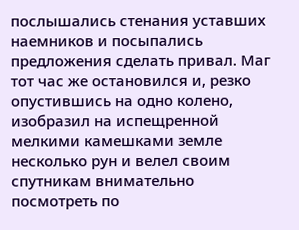послышались стенания уставших наемников и посыпались предложения сделать привал. Маг тот час же остановился и, резко опустившись на одно колено, изобразил на испещренной мелкими камешками земле несколько рун и велел своим спутникам внимательно посмотреть по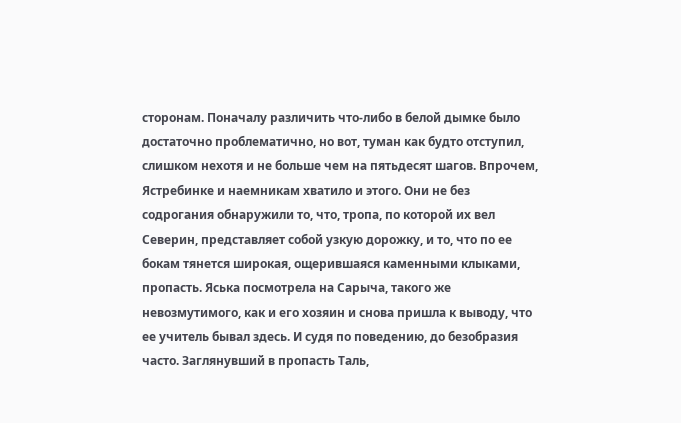сторонам. Поначалу различить что-либо в белой дымке было достаточно проблематично, но вот, туман как будто отступил, слишком нехотя и не больше чем на пятьдесят шагов. Впрочем, Ястребинке и наемникам хватило и этого. Они не без содрогания обнаружили то, что, тропа, по которой их вел Северин, представляет собой узкую дорожку, и то, что по ее бокам тянется широкая, ощерившаяся каменными клыками, пропасть. Яська посмотрела на Сарыча, такого же невозмутимого, как и его хозяин и снова пришла к выводу, что ее учитель бывал здесь. И судя по поведению, до безобразия часто. Заглянувший в пропасть Таль,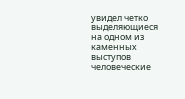увидел четко выделяющиеся на одном из каменных выступов человеческие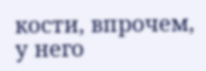кости, впрочем, у него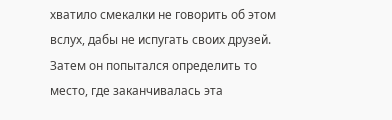хватило смекалки не говорить об этом вслух, дабы не испугать своих друзей. Затем он попытался определить то место, где заканчивалась эта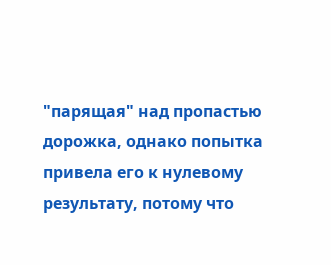"парящая" над пропастью дорожка, однако попытка привела его к нулевому результату, потому что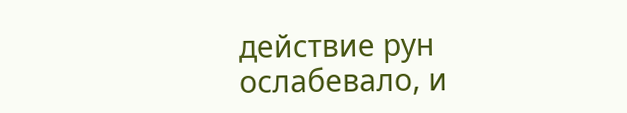действие рун ослабевало, и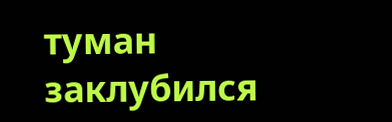туман заклубился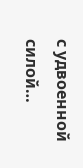с удвоенной силой…